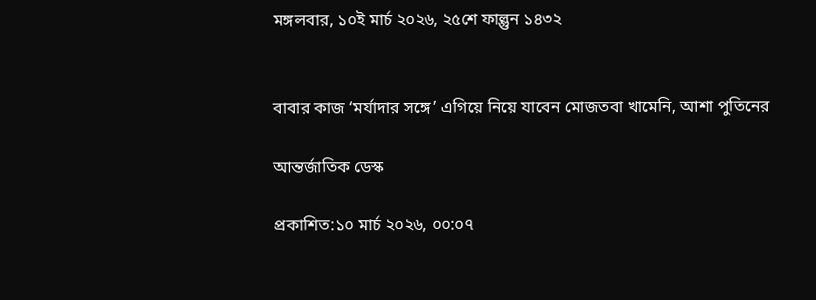মঙ্গলবার, ১০ই মার্চ ২০২৬, ২৫শে ফাল্গুন ১৪৩২


বাবার কাজ ‘মর্যাদার সঙ্গে’ এগিয়ে নিয়ে যাবেন মোজতবা খামেনি, আশা পুতিনের

আন্তর্জাতিক ডেস্ক

প্রকাশিত:১০ মার্চ ২০২৬, ০০:০৭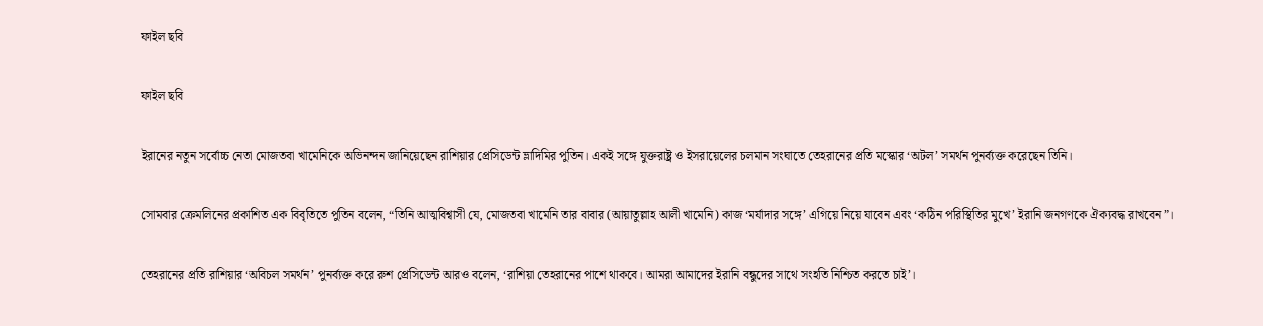ফাইল ছবি

ফাইল ছবি

ইরানের নতুন সর্বোচ্চ নেতা মোজতবা খামেনিকে অভিনন্দন জানিয়েছেন রাশিয়ার প্রেসিডেন্ট ভ্লাদিমির পুতিন। একই সঙ্গে যুক্তরাষ্ট্র ও ইসরায়েলের চলমান সংঘাতে তেহরানের প্রতি মস্কোর ‘অটল’ সমর্থন পুনর্ব্যক্ত করেছেন তিনি।

সোমবার ক্রেমলিনের প্রকাশিত এক বিবৃতিতে পুতিন বলেন, “তিনি আত্মবিশ্বাসী যে, মোজতবা খামেনি তার বাবার (আয়াতুল্লাহ আলী খামেনি) কাজ ‘মর্যাদার সঙ্গে’ এগিয়ে নিয়ে যাবেন এবং ‘কঠিন পরিস্থিতির মুখে’ ইরানি জনগণকে ঐক্যবদ্ধ রাখবেন”।

তেহরানের প্রতি রাশিয়ার ‘অবিচল সমর্থন’ পুনর্ব্যক্ত করে রুশ প্রেসিডেন্ট আরও বলেন, ‘রাশিয়া তেহরানের পাশে থাকবে। আমরা আমাদের ইরানি বন্ধুদের সাথে সংহতি নিশ্চিত করতে চাই’।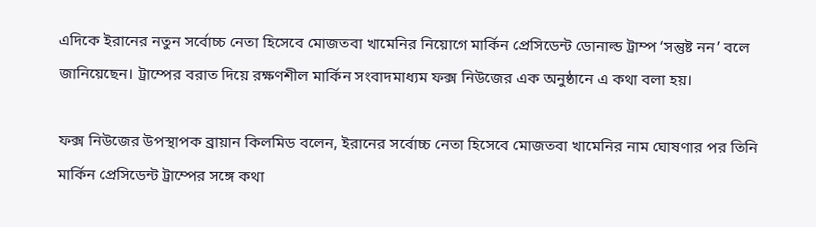এদিকে ইরানের নতুন সর্বোচ্চ নেতা হিসেবে মোজতবা খামেনির নিয়োগে মার্কিন প্রেসিডেন্ট ডোনাল্ড ট্রাম্প ‘সন্তুষ্ট নন’ বলে জানিয়েছেন। ট্রাম্পের বরাত দিয়ে রক্ষণশীল মার্কিন সংবাদমাধ্যম ফক্স নিউজের এক অনুষ্ঠানে এ কথা বলা হয়।

ফক্স নিউজের উপস্থাপক ব্রায়ান কিলমিড বলেন, ইরানের সর্বোচ্চ নেতা হিসেবে মোজতবা খামেনির নাম ঘোষণার পর তিনি মার্কিন প্রেসিডেন্ট ট্রাম্পের সঙ্গে কথা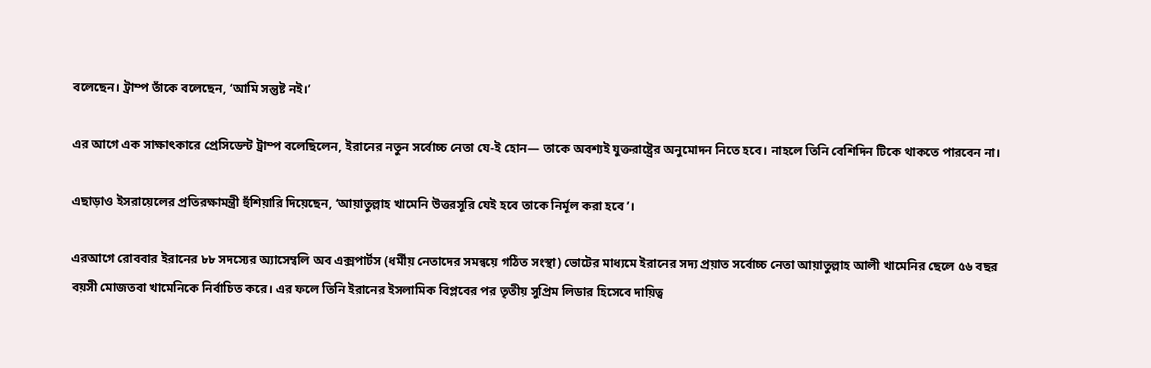বলেছেন। ট্রাম্প তাঁকে বলেছেন, ‘আমি সন্তুষ্ট নই।’

এর আগে এক সাক্ষাৎকারে প্রেসিডেন্ট ট্রাম্প বলেছিলেন, ইরানের নতুন সর্বোচ্চ নেতা যে-ই হোন— তাকে অবশ্যই যুক্তরাষ্ট্রের অনুমোদন নিতে হবে। নাহলে তিনি বেশিদিন টিকে থাকতে পারবেন না।

এছাড়াও ইসরায়েলের প্রতিরক্ষামন্ত্রী হুঁশিয়ারি দিয়েছেন, ‘আয়াতুল্লাহ খামেনি উত্তরসূরি যেই হবে তাকে নির্মূল করা হবে’।

এরআগে রোববার ইরানের ৮৮ সদস্যের অ্যাসেম্বলি অব এক্সপার্টস (ধর্মীয় নেতাদের সমন্বয়ে গঠিত সংস্থা) ভোটের মাধ্যমে ইরানের সদ্য প্রয়াত সর্বোচ্চ নেতা আয়াতুল্লাহ আলী খামেনির ছেলে ৫৬ বছর বয়সী মোজতবা খামেনিকে নির্বাচিত করে। এর ফলে তিনি ইরানের ইসলামিক বিপ্লবের পর তৃতীয় সুপ্রিম লিডার হিসেবে দায়িত্ব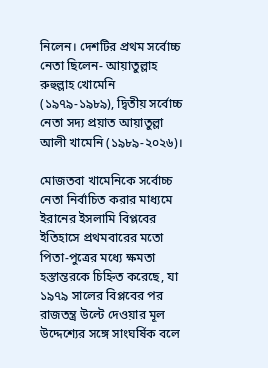নিলেন। দেশটির প্রথম সর্বোচ্চ নেতা ছিলেন- আয়াতুল্লাহ রুহুল্লাহ খোমেনি (১৯৭৯-১৯৮৯), দ্বিতীয় সর্বোচ্চ নেতা সদ্য প্রয়াত আয়াতুল্লা আলী খামেনি (১৯৮৯-২০২৬)।

মোজতবা খামেনিকে সর্বোচ্চ নেতা নির্বাচিত করার মাধ্যমে ইরানের ইসলামি বিপ্লবের ইতিহাসে প্রথমবারের মতো পিতা-পুত্রের মধ্যে ক্ষমতা হস্তান্তরকে চিহ্নিত করেছে, যা ১৯৭৯ সালের বিপ্লবের পর রাজতন্ত্র উল্টে দেওয়ার মূল উদ্দেশ্যের সঙ্গে সাংঘর্ষিক বলে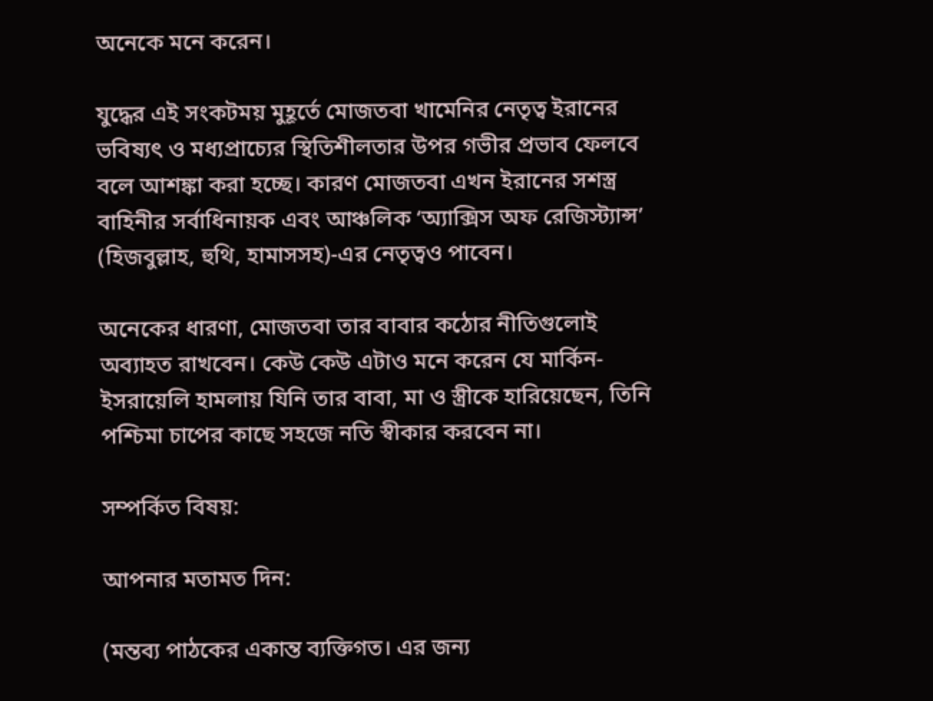অনেকে মনে করেন।

যুদ্ধের এই সংকটময় মুহূর্তে মোজতবা খামেনির নেতৃত্ব ইরানের ভবিষ্যৎ ও মধ্যপ্রাচ্যের স্থিতিশীলতার উপর গভীর প্রভাব ফেলবে বলে আশঙ্কা করা হচ্ছে। কারণ মোজতবা এখন ইরানের সশস্ত্র বাহিনীর সর্বাধিনায়ক এবং আঞ্চলিক ‘অ্যাক্সিস অফ রেজিস্ট্যান্স’ (হিজবুল্লাহ, হুথি, হামাসসহ)-এর নেতৃত্বও পাবেন।

অনেকের ধারণা, মোজতবা তার বাবার কঠোর নীতিগুলোই অব্যাহত রাখবেন। কেউ কেউ এটাও মনে করেন যে মার্কিন-ইসরায়েলি হামলায় যিনি তার বাবা, মা ও স্ত্রীকে হারিয়েছেন, তিনি পশ্চিমা চাপের কাছে সহজে নতি স্বীকার করবেন না।

সম্পর্কিত বিষয়:

আপনার মতামত দিন:

(মন্তব্য পাঠকের একান্ত ব্যক্তিগত। এর জন্য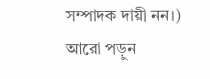সম্পাদক দায়ী নন।)
আরো পড়ুন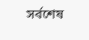সর্বশেষ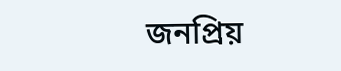জনপ্রিয়